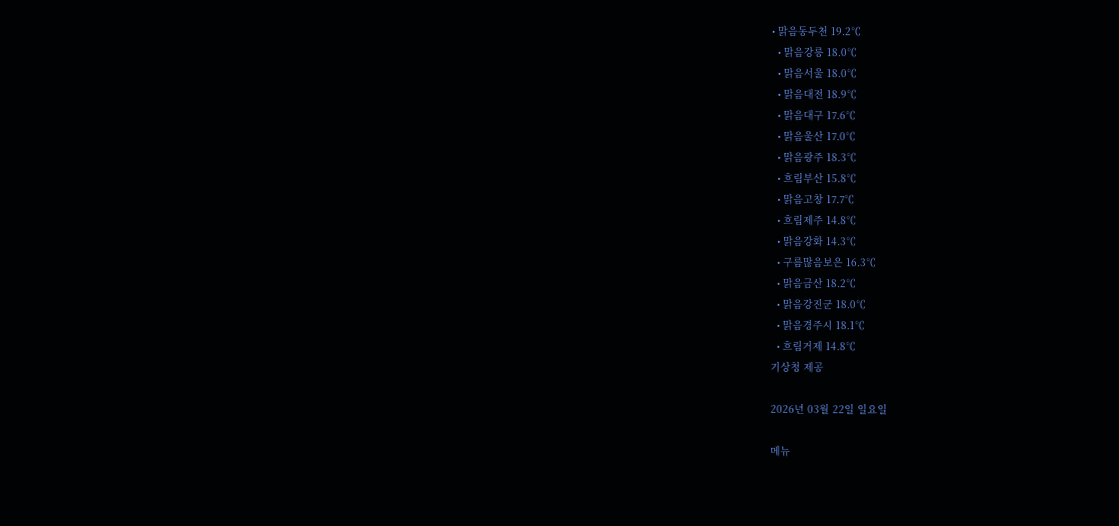• 맑음동두천 19.2℃
  • 맑음강릉 18.0℃
  • 맑음서울 18.0℃
  • 맑음대전 18.9℃
  • 맑음대구 17.6℃
  • 맑음울산 17.0℃
  • 맑음광주 18.3℃
  • 흐림부산 15.8℃
  • 맑음고창 17.7℃
  • 흐림제주 14.8℃
  • 맑음강화 14.3℃
  • 구름많음보은 16.3℃
  • 맑음금산 18.2℃
  • 맑음강진군 18.0℃
  • 맑음경주시 18.1℃
  • 흐림거제 14.8℃
기상청 제공

2026년 03월 22일 일요일

메뉴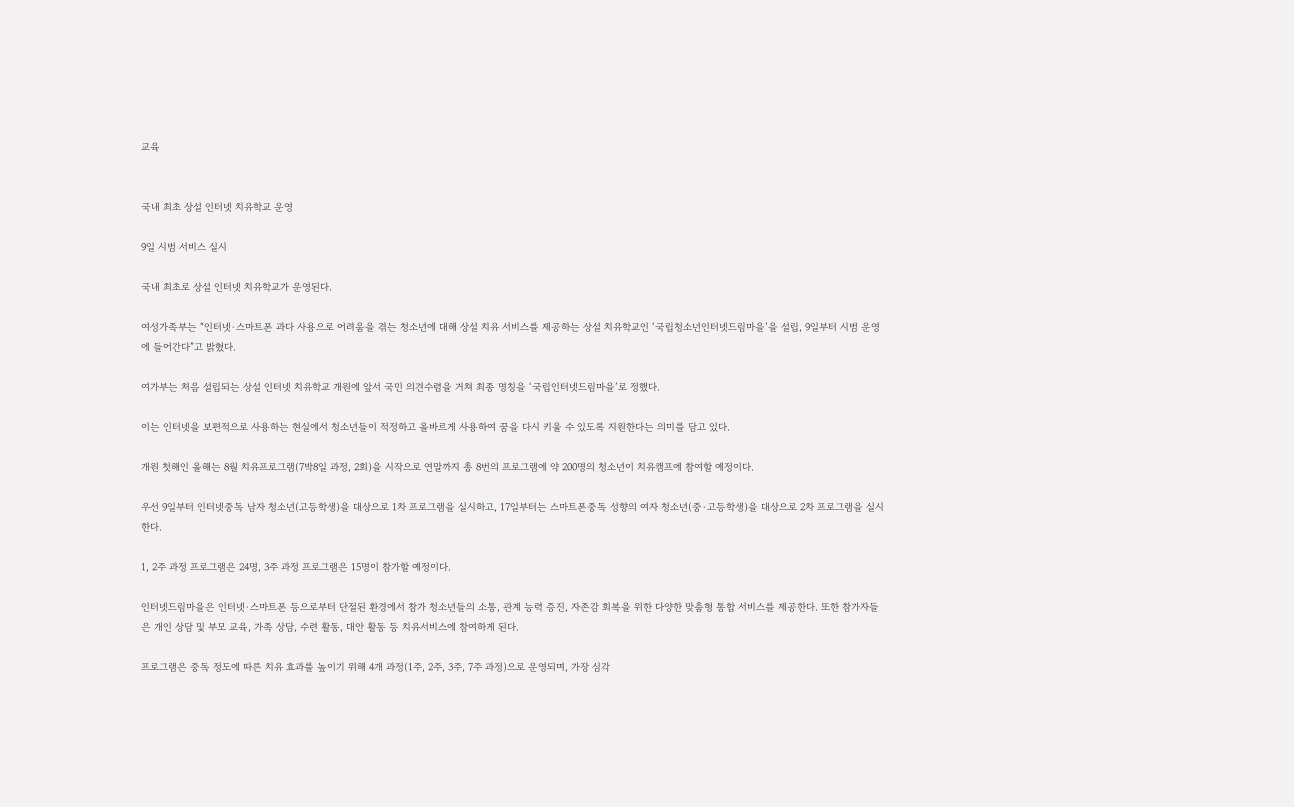교육


국내 최초 상설 인터넷 치유학교 운영

9일 시범 서비스 실시

국내 최초로 상설 인터넷 치유학교가 운영된다.

여성가족부는 “인터넷·스마트폰 과다 사용으로 어려움을 겪는 청소년에 대해 상설 치유 서비스를 제공하는 상설 치유학교인 ‘국립청소년인터넷드림마을’을 설립, 9일부터 시범 운영에 들어간다”고 밝혔다.

여가부는 처음 설립되는 상설 인터넷 치유학교 개원에 앞서 국민 의견수렴을 거쳐 최종 명칭을 ‘국립인터넷드림마을’로 정했다.

이는 인터넷을 보편적으로 사용하는 현실에서 청소년들이 적정하고 올바르게 사용하여 꿈을 다시 키울 수 있도록 지원한다는 의미를 담고 있다.

개원 첫해인 올해는 8월 치유프로그램(7박8일 과정, 2회)을 시작으로 연말까지 총 8번의 프로그램에 약 200명의 청소년이 치유캠프에 참여할 예정이다.

우선 9일부터 인터넷중독 남자 청소년(고등학생)을 대상으로 1차 프로그램을 실시하고, 17일부터는 스마트폰중독 성향의 여자 청소년(중·고등학생)을 대상으로 2차 프로그램을 실시한다.

1, 2주 과정 프로그램은 24명, 3주 과정 프로그램은 15명이 참가할 예정이다.

인터넷드림마을은 인터넷·스마트폰 등으로부터 단절된 환경에서 참가 청소년들의 소통, 관계 능력 증진, 자존감 회복을 위한 다양한 맞춤형 통합 서비스를 제공한다. 또한 참가자들은 개인 상담 및 부모 교육, 가족 상담, 수련 활동, 대안 활동 등 치유서비스에 참여하게 된다.

프로그램은 중독 정도에 따른 치유 효과를 높이기 위해 4개 과정(1주, 2주, 3주, 7주 과정)으로 운영되며, 가장 심각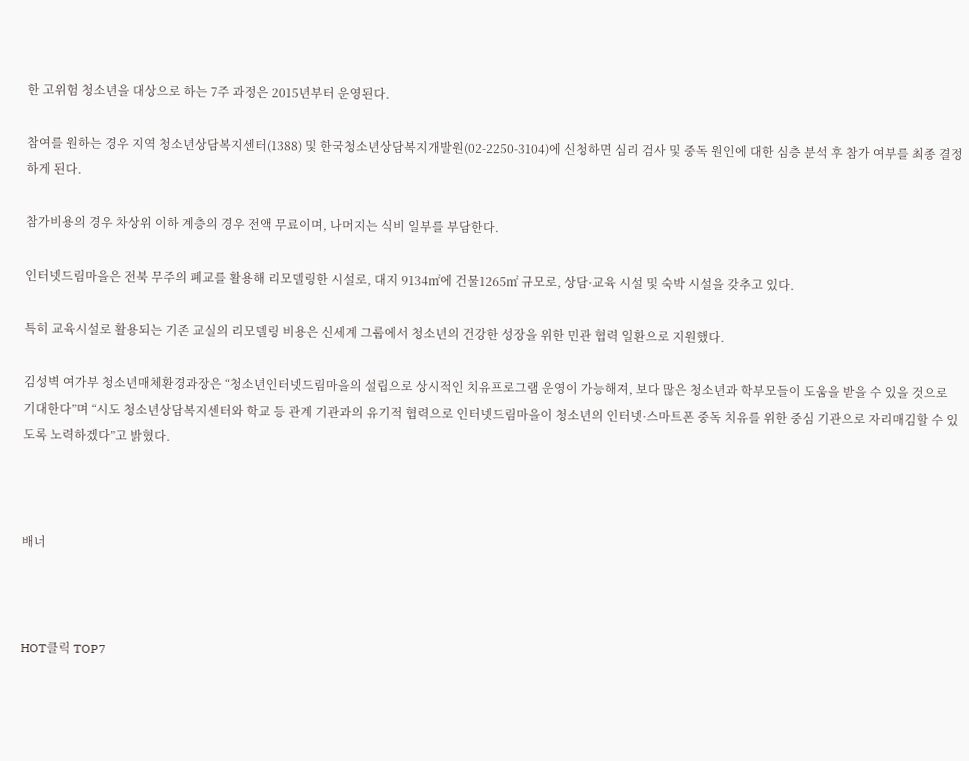한 고위험 청소년을 대상으로 하는 7주 과정은 2015년부터 운영된다.

참여를 원하는 경우 지역 청소년상담복지센터(1388) 및 한국청소년상담복지개발원(02-2250-3104)에 신청하면 심리 검사 및 중독 원인에 대한 심층 분석 후 참가 여부를 최종 결정하게 된다.

참가비용의 경우 차상위 이하 계층의 경우 전액 무료이며, 나머지는 식비 일부를 부담한다.

인터넷드림마을은 전북 무주의 폐교를 활용해 리모델링한 시설로, 대지 9134㎡에 건물1265㎡ 규모로, 상담·교육 시설 및 숙박 시설을 갖추고 있다.

특히 교육시설로 활용되는 기존 교실의 리모델링 비용은 신세계 그룹에서 청소년의 건강한 성장을 위한 민관 협력 일환으로 지원했다.

김성벽 여가부 청소년매체환경과장은 “청소년인터넷드림마을의 설립으로 상시적인 치유프로그램 운영이 가능해져, 보다 많은 청소년과 학부모들이 도움을 받을 수 있을 것으로 기대한다”며 “시도 청소년상담복지센터와 학교 등 관계 기관과의 유기적 협력으로 인터넷드림마을이 청소년의 인터넷·스마트폰 중독 치유를 위한 중심 기관으로 자리매김할 수 있도록 노력하겠다”고 밝혔다.



배너



HOT클릭 TOP7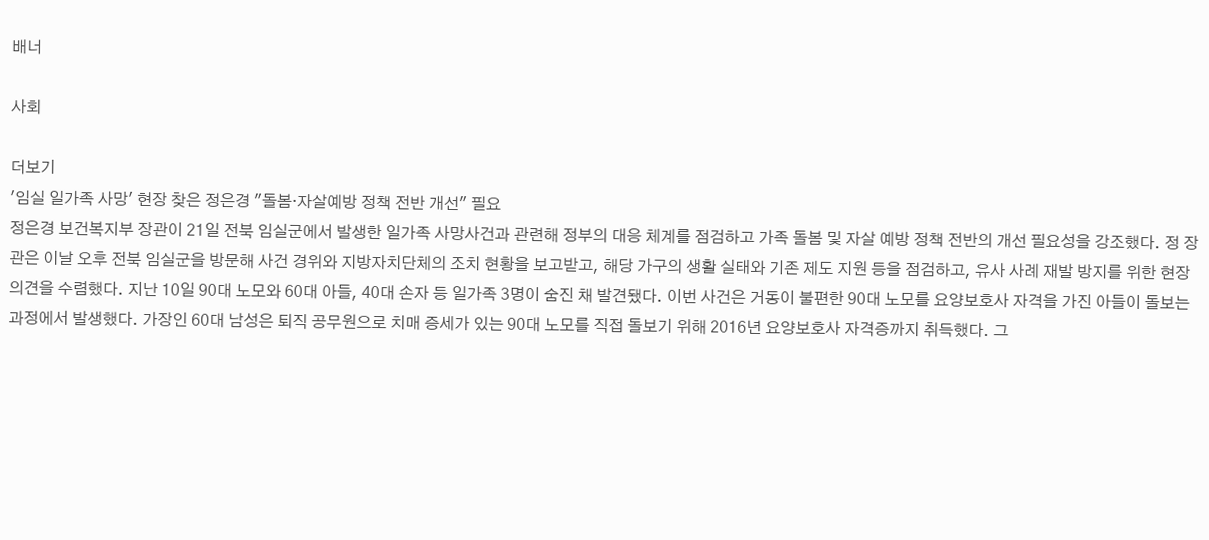배너

사회

더보기
'임실 일가족 사망' 현장 찾은 정은경 "돌봄·자살예방 정책 전반 개선" 필요
정은경 보건복지부 장관이 21일 전북 임실군에서 발생한 일가족 사망사건과 관련해 정부의 대응 체계를 점검하고 가족 돌봄 및 자살 예방 정책 전반의 개선 필요성을 강조했다. 정 장관은 이날 오후 전북 임실군을 방문해 사건 경위와 지방자치단체의 조치 현황을 보고받고, 해당 가구의 생활 실태와 기존 제도 지원 등을 점검하고, 유사 사례 재발 방지를 위한 현장 의견을 수렴했다. 지난 10일 90대 노모와 60대 아들, 40대 손자 등 일가족 3명이 숨진 채 발견됐다. 이번 사건은 거동이 불편한 90대 노모를 요양보호사 자격을 가진 아들이 돌보는 과정에서 발생했다. 가장인 60대 남성은 퇴직 공무원으로 치매 증세가 있는 90대 노모를 직접 돌보기 위해 2016년 요양보호사 자격증까지 취득했다. 그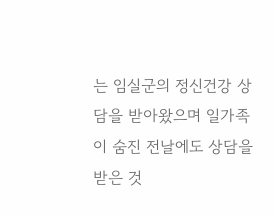는 임실군의 정신건강 상담을 받아왔으며 일가족이 숨진 전날에도 상담을 받은 것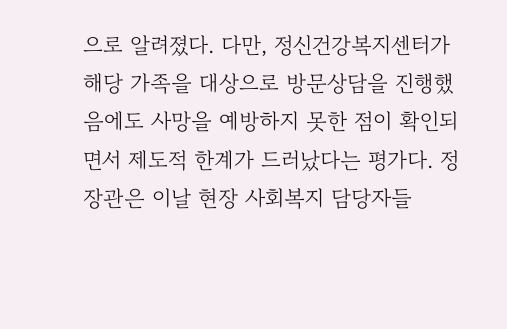으로 알려졌다. 다만, 정신건강복지센터가 해당 가족을 대상으로 방문상담을 진행했음에도 사망을 예방하지 못한 점이 확인되면서 제도적 한계가 드러났다는 평가다. 정 장관은 이날 현장 사회복지 담당자들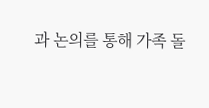과 논의를 통해 가족 돌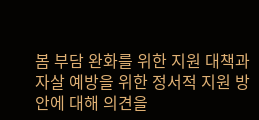봄 부담 완화를 위한 지원 대책과 자살 예방을 위한 정서적 지원 방안에 대해 의견을